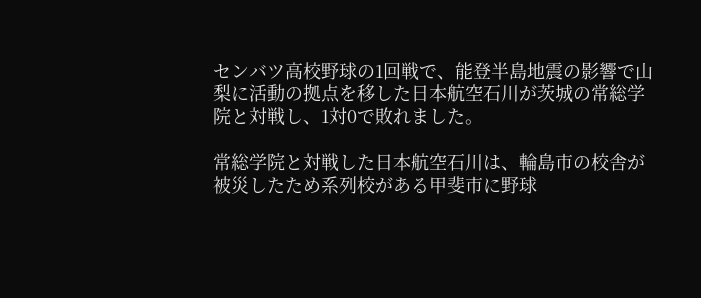センバツ高校野球の1回戦で、能登半島地震の影響で山梨に活動の拠点を移した日本航空石川が茨城の常総学院と対戦し、1対0で敗れました。

常総学院と対戦した日本航空石川は、輪島市の校舎が被災したため系列校がある甲斐市に野球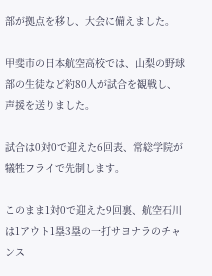部が拠点を移し、大会に備えました。

甲斐市の日本航空高校では、山梨の野球部の生徒など約80人が試合を観戦し、声援を送りました。

試合は0対0で迎えた6回表、常総学院が犠牲フライで先制します。

このまま1対0で迎えた9回裏、航空石川は1アウト1塁3塁の一打サヨナラのチャンス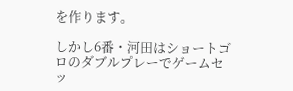を作ります。

しかし6番・河田はショートゴロのダブルプレーでゲームセッ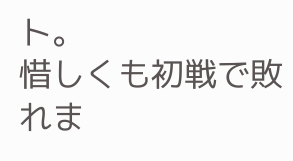ト。
惜しくも初戦で敗れま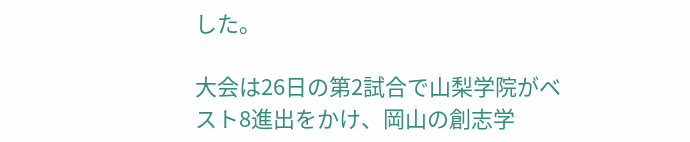した。

大会は26日の第2試合で山梨学院がベスト8進出をかけ、岡山の創志学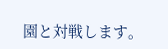園と対戦します。